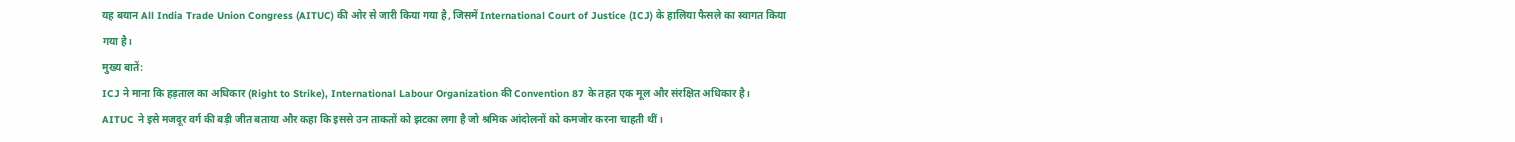यह बयान All India Trade Union Congress (AITUC) की ओर से जारी किया गया है, जिसमें International Court of Justice (ICJ) के हालिया फैसले का स्वागत किया गया है।
मुख्य बातें:
ICJ ने माना कि हड़ताल का अधिकार (Right to Strike), International Labour Organization की Convention 87 के तहत एक मूल और संरक्षित अधिकार है।
AITUC ने इसे मजदूर वर्ग की बड़ी जीत बताया और कहा कि इससे उन ताकतों को झटका लगा है जो श्रमिक आंदोलनों को कमजोर करना चाहती थीं।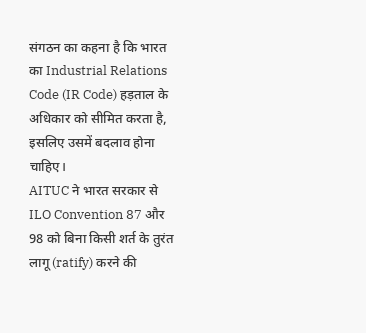संगठन का कहना है कि भारत का Industrial Relations Code (IR Code) हड़ताल के अधिकार को सीमित करता है, इसलिए उसमें बदलाव होना चाहिए।
AITUC ने भारत सरकार से ILO Convention 87 और 98 को बिना किसी शर्त के तुरंत लागू (ratify) करने की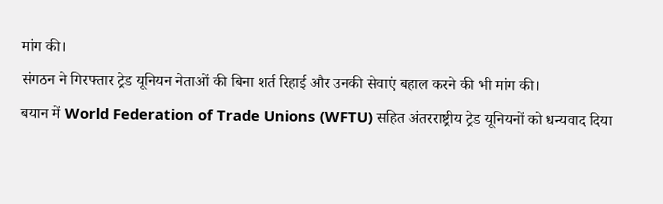मांग की।
संगठन ने गिरफ्तार ट्रेड यूनियन नेताओं की बिना शर्त रिहाई और उनकी सेवाएं बहाल करने की भी मांग की।
बयान में World Federation of Trade Unions (WFTU) सहित अंतरराष्ट्रीय ट्रेड यूनियनों को धन्यवाद दिया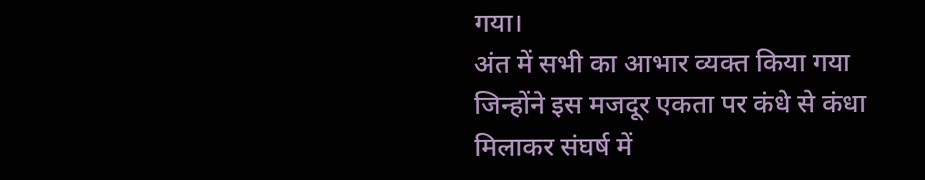गया।
अंत में सभी का आभार व्यक्त किया गया जिन्होंने इस मजदूर एकता पर कंधे से कंधा मिलाकर संघर्ष में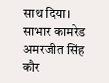साथ दिया।
साभार कामरेड अमरजीत सिंह कौर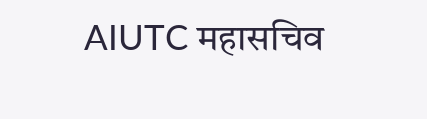AIUTC महासचिव